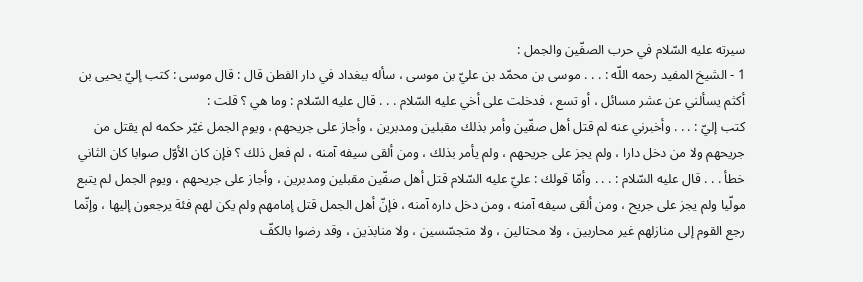سيرته عليه السّلام في حرب الصفّين والجمل :
1 - الشيخ المفيد رحمه اللّه : . . . موسى بن محمّد بن عليّ بن موسى ، سأله ببغداد في دار الفطن قال : قال موسى : كتب إليّ يحيى بن أكثم يسألني عن عشر مسائل ، أو تسع ، فدخلت على أخي عليه السّلام . . . قال عليه السّلام : وما هي ؟ قلت :
كتب إليّ : . . . وأخبرني عنه لم قتل أهل صفّين وأمر بذلك مقبلين ومدبرين ، وأجاز على جريحهم ، ويوم الجمل غيّر حكمه لم يقتل من جريحهم ولا من دخل دارا ، ولم يجز على جريحهم ، ولم يأمر بذلك ، ومن ألقى سيفه آمنه ، لم فعل ذلك ؟ فإن كان الأوّل صوابا كان الثاني خطأ . . . قال عليه السّلام : . . . وأمّا قولك : عليّ عليه السّلام قتل أهل صفّين مقبلين ومدبرين ، وأجاز على جريحهم ، ويوم الجمل لم يتبع مولّيا ولم يجز على جريح ، ومن ألقى سيفه آمنه ، ومن دخل داره آمنه ، فإنّ أهل الجمل قتل إمامهم ولم يكن لهم فئة يرجعون إليها ، وإنّما رجع القوم إلى منازلهم غير محاربين ، ولا محتالين ، ولا متجسّسين ، ولا منابذين ، وقد رضوا بالكفّ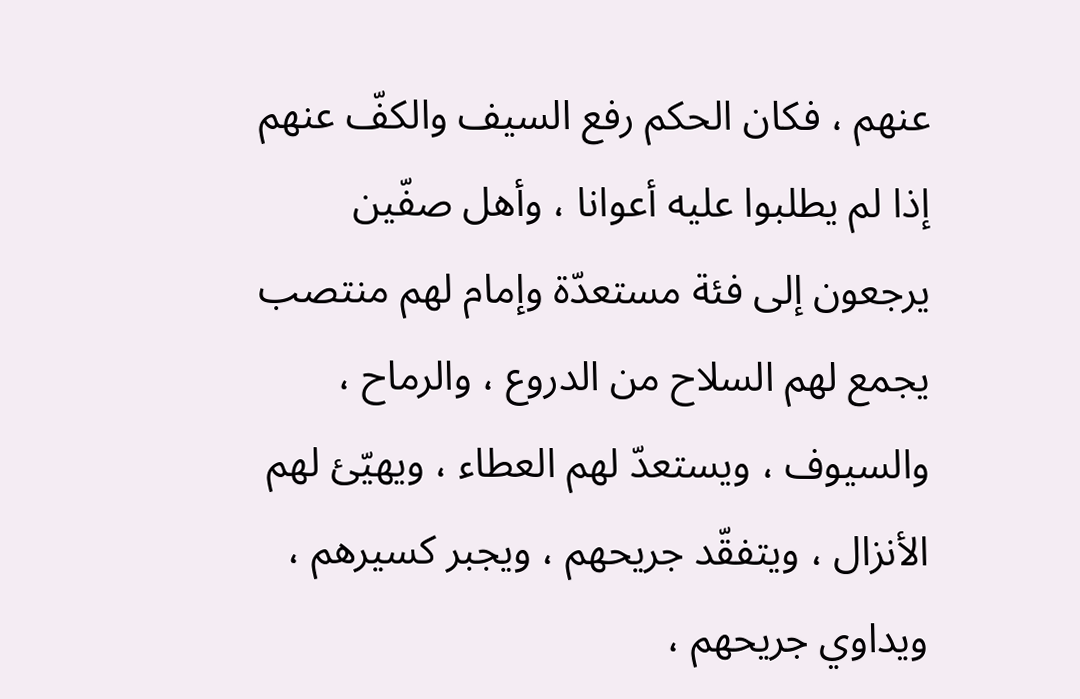عنهم ، فكان الحكم رفع السيف والكفّ عنهم إذا لم يطلبوا عليه أعوانا ، وأهل صفّين يرجعون إلى فئة مستعدّة وإمام لهم منتصب يجمع لهم السلاح من الدروع ، والرماح ، والسيوف ، ويستعدّ لهم العطاء ، ويهيّئ لهم الأنزال ، ويتفقّد جريحهم ، ويجبر كسيرهم ، ويداوي جريحهم ،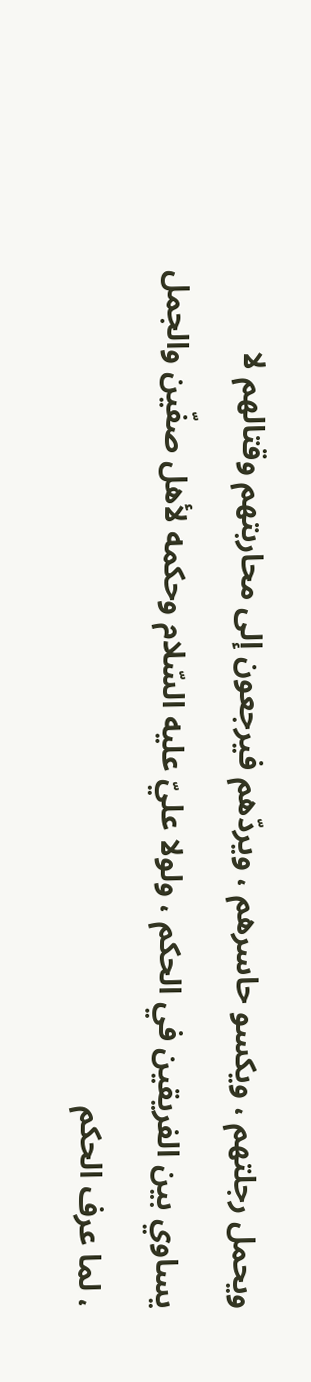ويحمل رجلتهم ، ويكسو حاسرهم ، ويردّهم فيرجعون إلى محاربتهم وقتالهم لا يساوي بين الفريقين في الحكم ، ولولا عليّ عليه السّلام وحكمه لأهل صفّين والجمل ، لما عرف الحكم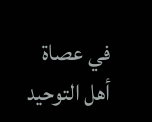في عصاة أهل التوحيد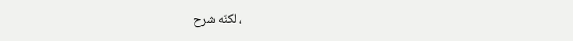، لكنّه شرح